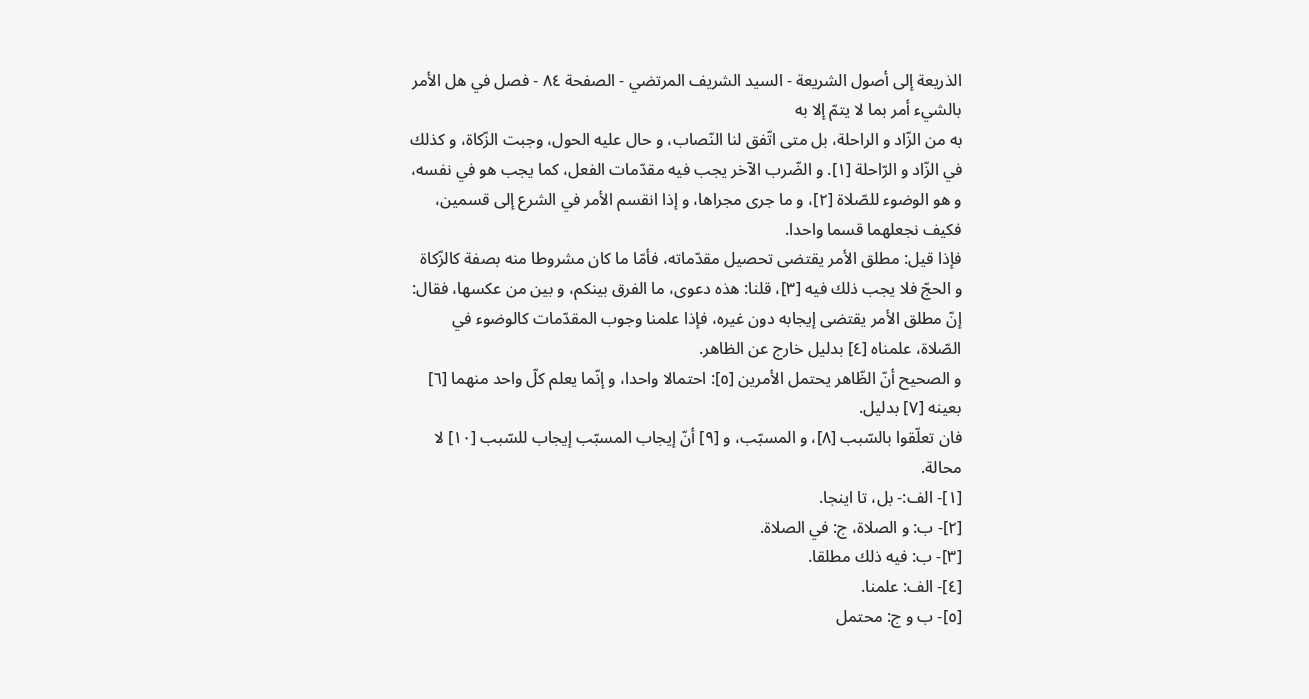الذريعة إلى أصول الشريعة - السيد الشريف المرتضي - الصفحة ٨٤ - فصل في هل الأمر بالشيء أمر بما لا يتمّ إلا به
به من الزّاد و الراحلة، بل متى اتّفق لنا النّصاب، و حال عليه الحول، وجبت الزّكاة، و كذلك في الزّاد و الرّاحلة [١]. و الضّرب الآخر يجب فيه مقدّمات الفعل، كما يجب هو في نفسه، و هو الوضوء للصّلاة [٢]، و ما جرى مجراها، و إذا انقسم الأمر في الشرع إلى قسمين، فكيف نجعلهما قسما واحدا.
فإذا قيل: مطلق الأمر يقتضى تحصيل مقدّماته، فأمّا ما كان مشروطا منه بصفة كالزّكاة و الحجّ فلا يجب ذلك فيه [٣]، قلنا: هذه دعوى، ما الفرق بينكم، و بين من عكسها، فقال: إنّ مطلق الأمر يقتضى إيجابه دون غيره، فإذا علمنا وجوب المقدّمات كالوضوء في الصّلاة، علمناه [٤] بدليل خارج عن الظاهر.
و الصحيح أنّ الظّاهر يحتمل الأمرين [٥]: احتمالا واحدا، و إنّما يعلم كلّ واحد منهما [٦] بعينه [٧] بدليل.
فان تعلّقوا بالسّبب [٨]، و المسبّب، و [٩] أنّ إيجاب المسبّب إيجاب للسّبب [١٠] لا محالة.
[١]- الف:- بل، تا اينجا.
[٢]- ب: و الصلاة، ج: في الصلاة.
[٣]- ب: فيه ذلك مطلقا.
[٤]- الف: علمنا.
[٥]- ب و ج: محتمل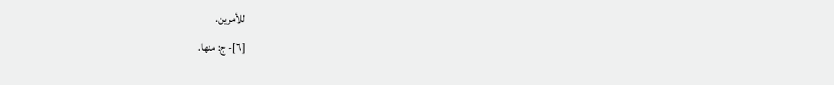للأمرين.
[٦]- ج: منها.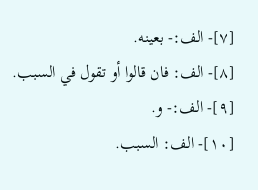[٧]- الف:- بعينه.
[٨]- الف: فان قالوا أو تقول في السبب.
[٩]- الف:- و.
[١٠]- الف: السبب.